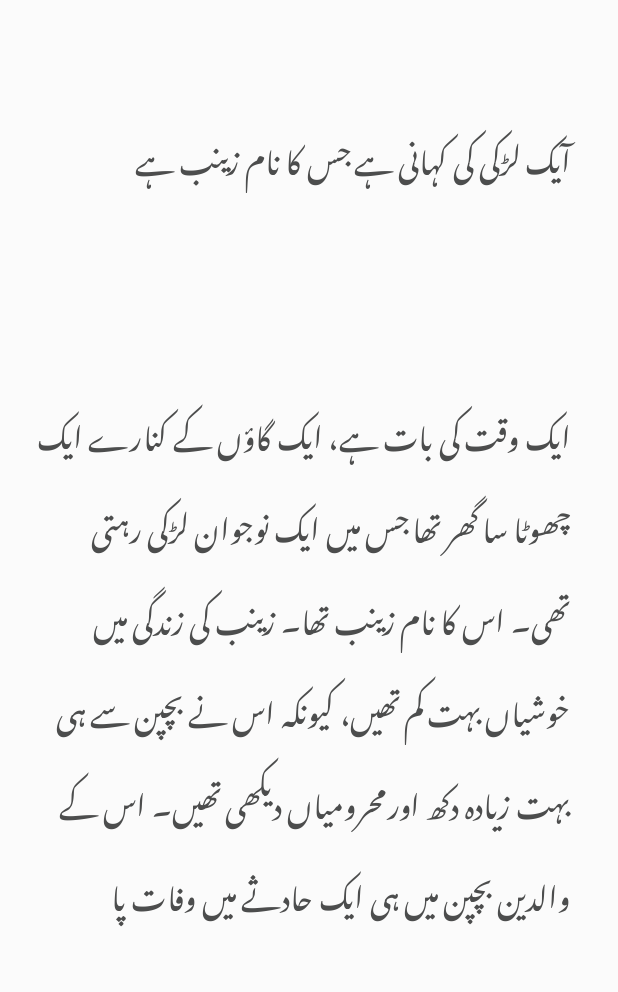آیک لڑکی کی کہانی ہے جس کا نام زینب ہے


ایک وقت کی بات ہے، ایک گاؤں کے کنارے ایک چھوٹا سا گھر تھا جس میں ایک نوجوان لڑکی رہتی تھی۔ اس کا نام زینب تھا۔ زینب کی زندگی میں خوشیاں بہت کم تھیں، کیونکہ اس نے بچپن سے ہی بہت زیادہ دکھ اور محرومیاں دیکھی تھیں۔ اس کے والدین بچپن میں ہی ایک حادثے میں وفات پا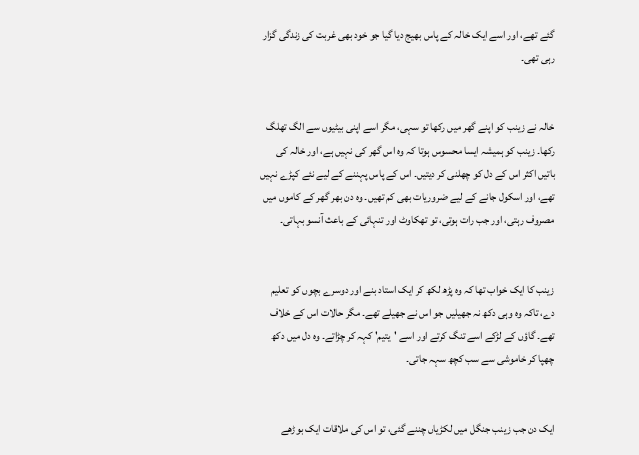گئے تھے، اور اسے ایک خالہ کے پاس بھیج دیا گیا جو خود بھی غربت کی زندگی گزار رہی تھی۔


خالہ نے زینب کو اپنے گھر میں رکھا تو سہی، مگر اسے اپنی بیٹیوں سے الگ تھلگ رکھا۔ زینب کو ہمیشہ ایسا محسوس ہوتا کہ وہ اس گھر کی نہیں ہے، اور خالہ کی باتیں اکثر اس کے دل کو چھلنی کر دیتیں۔ اس کے پاس پہننے کے لیے نئے کپڑے نہیں تھے، اور اسکول جانے کے لیے ضروریات بھی کم تھیں۔ وہ دن بھر گھر کے کاموں میں مصروف رہتی، اور جب رات ہوتی، تو تھکاوٹ اور تنہائی کے باعث آنسو بہاتی۔


زینب کا ایک خواب تھا کہ وہ پڑھ لکھ کر ایک استاد بنے اور دوسرے بچوں کو تعلیم دے، تاکہ وہ وہی دکھ نہ جھیلیں جو اس نے جھیلے تھے۔ مگر حالات اس کے خلاف تھے۔ گاؤں کے لڑکے اسے تنگ کرتے اور اسے 'یتیم' کہہ کر چڑاتے۔ وہ دل میں دکھ چھپا کر خاموشی سے سب کچھ سہہ جاتی۔


ایک دن جب زینب جنگل میں لکڑیاں چننے گئی، تو اس کی ملاقات ایک بوڑھے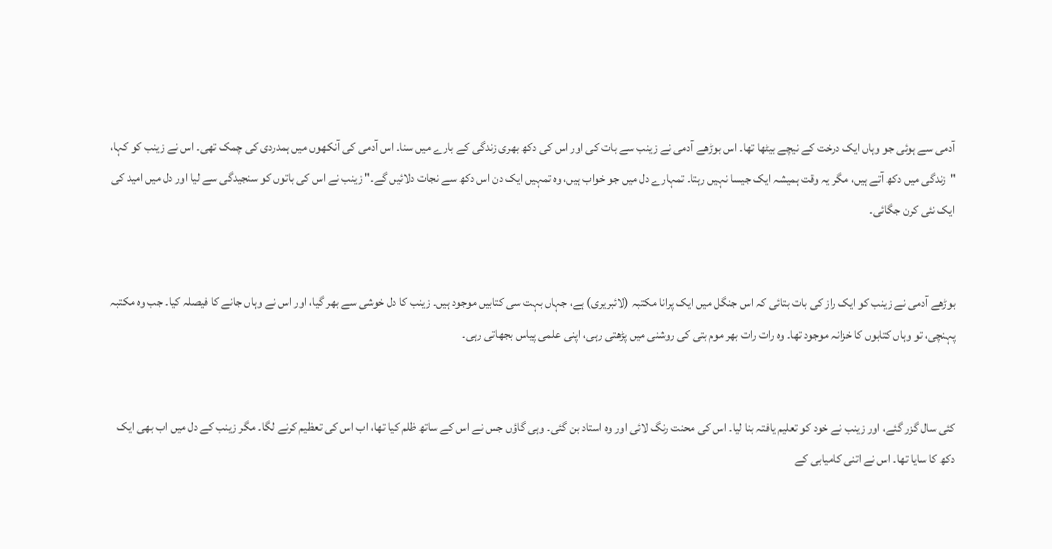آدمی سے ہوئی جو وہاں ایک درخت کے نیچے بیٹھا تھا۔ اس بوڑھے آدمی نے زینب سے بات کی اور اس کی دکھ بھری زندگی کے بارے میں سنا۔ اس آدمی کی آنکھوں میں ہمدردی کی چمک تھی۔ اس نے زینب کو کہا، "زندگی میں دکھ آتے ہیں، مگر یہ وقت ہمیشہ ایک جیسا نہیں رہتا۔ تمہارے دل میں جو خواب ہیں، وہ تمہیں ایک دن اس دکھ سے نجات دلائیں گے۔" زینب نے اس کی باتوں کو سنجیدگی سے لیا اور دل میں امید کی ایک نئی کرن جگائی۔


بوڑھے آدمی نے زینب کو ایک راز کی بات بتائی کہ اس جنگل میں ایک پرانا مکتبہ (لائبریری) ہے، جہاں بہت سی کتابیں موجود ہیں۔ زینب کا دل خوشی سے بھر گیا، اور اس نے وہاں جانے کا فیصلہ کیا۔ جب وہ مکتبہ پہنچی، تو وہاں کتابوں کا خزانہ موجود تھا۔ وہ رات رات بھر موم بتی کی روشنی میں پڑھتی رہی، اپنی علمی پیاس بجھاتی رہی۔


کئی سال گزر گئے، اور زینب نے خود کو تعلیم یافتہ بنا لیا۔ اس کی محنت رنگ لائی اور وہ استاد بن گئی۔ وہی گاؤں جس نے اس کے ساتھ ظلم کیا تھا، اب اس کی تعظیم کرنے لگا۔ مگر زینب کے دل میں اب بھی ایک دکھ کا سایا تھا۔ اس نے اتنی کامیابی کے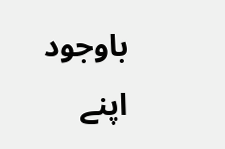باوجود اپنے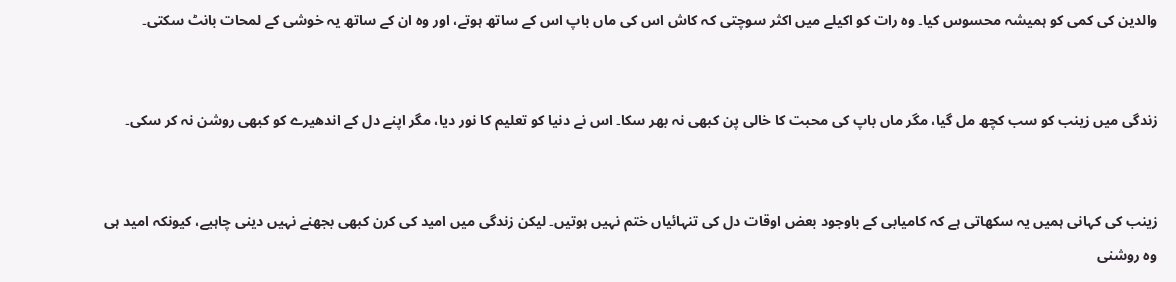والدین کی کمی کو ہمیشہ محسوس کیا۔ وہ رات کو اکیلے میں اکثر سوچتی کہ کاش اس کی ماں باپ اس کے ساتھ ہوتے، اور وہ ان کے ساتھ یہ خوشی کے لمحات بانٹ سکتی۔


زندگی میں زینب کو سب کچھ مل گیا، مگر ماں باپ کی محبت کا خالی پن کبھی نہ بھر سکا۔ اس نے دنیا کو تعلیم کا نور دیا، مگر اپنے دل کے اندھیرے کو کبھی روشن نہ کر سکی۔


زینب کی کہانی ہمیں یہ سکھاتی ہے کہ کامیابی کے باوجود بعض اوقات دل کی تنہائیاں ختم نہیں ہوتیں۔ لیکن زندگی میں امید کی کرن کبھی بجھنے نہیں دینی چاہیے، کیونکہ امید ہی وہ روشنی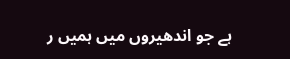ہے جو اندھیروں میں ہمیں ر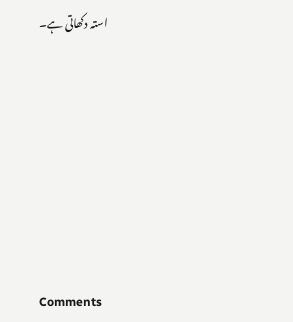استہ دکھاتی ہے۔







Comments